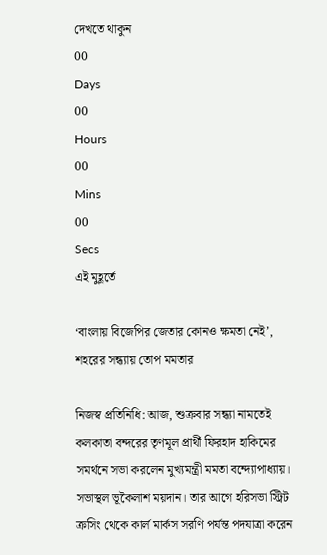দেখতে থাকুন
00
Days
00
Hours
00
Mins
00
Secs
এই মুহূর্তে

‘বাংলায় বিজেপির জেতার কোনও ক্ষমতা নেই’, শহরের সন্ধ্যায় তোপ মমতার

নিজস্ব প্রতিনিধি: আজ, শুক্রবার সন্ধ্যা নামতেই কলকাতা বন্দরের তৃণমূল প্রার্থী ফিরহাদ হাকিমের সমর্থনে সভা করলেন মুখ্যমন্ত্রী মমতা বন্দ্যোপাধ্যায়। সভাস্থল ভূকৈলাশ ময়দান। তার আগে হরিসভা স্ট্রিট ক্রসিং থেকে কার্ল মার্কস সরণি পর্যন্ত পদযাত্রা করেন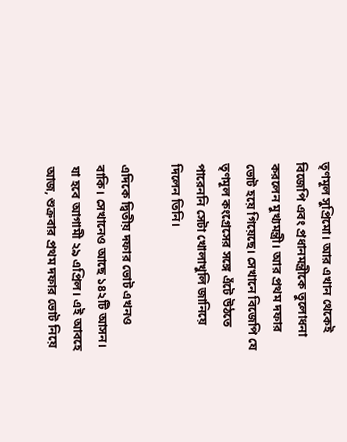তৃণমূল সুপ্রিমো। আর এখান থেকেই বিজেপি এবং প্রধানমন্ত্রীকে তুলোধনা করলেন মুখ্যমন্ত্রী। আর প্রথম দফার ভোট হয়ে গিয়েছে। সেখানে বিজেপি যে তৃণমূল কংগ্রেসের সঙ্গে এঁটে উঠতে পারেননি সেটা খোলাখুলি জানিয়ে দিলেন তিনি।

এদিকে দ্বিতীয় দফার ভোট এখনও বাকি। সেখানেও আছে ১৪২টি আসন। যা হবে আগামী ২৯ এপ্রিল। এই আবহে আজ, শুক্রবার প্রথম দফার ভোট নিয়ে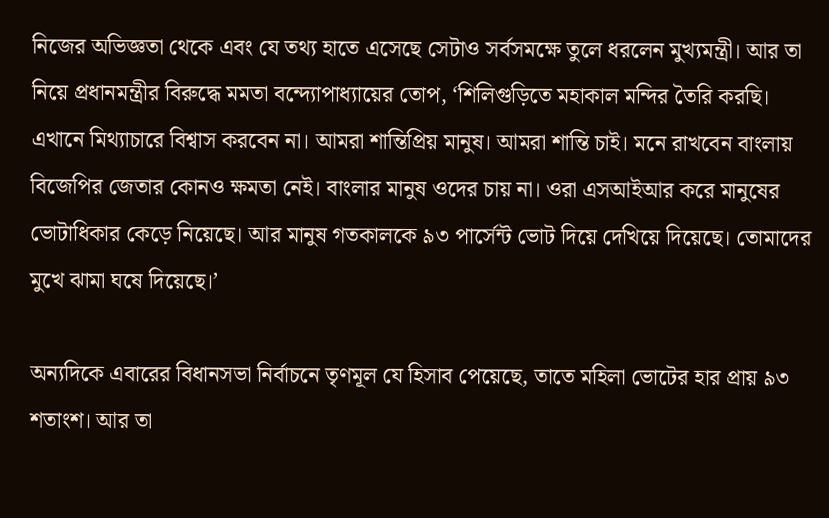নিজের অভিজ্ঞতা থেকে এবং যে তথ্য হাতে এসেছে সেটাও সর্বসমক্ষে তুলে ধরলেন মুখ্যমন্ত্রী। আর তা নিয়ে প্রধানমন্ত্রীর বিরুদ্ধে মমতা বন্দ্যোপাধ্যায়ের তোপ, ‘শিলিগুড়িতে মহাকাল মন্দির তৈরি করছি। এখানে মিথ্যাচারে বিশ্বাস করবেন না। আমরা শান্তিপ্রিয় মানুষ। আমরা শান্তি চাই। মনে রাখবেন বাংলায় বিজেপির জেতার কোনও ক্ষমতা নেই। বাংলার মানুষ ওদের চায় না। ওরা এসআইআর করে মানুষের ভোটাধিকার কেড়ে নিয়েছে। আর মানুষ গতকালকে ৯৩ পার্সেন্ট ভোট দিয়ে দেখিয়ে দিয়েছে। তোমাদের মুখে ঝামা ঘষে দিয়েছে‌।’

অন্যদিকে এবারের বিধানসভা নির্বাচনে তৃণমূল যে হিসাব পেয়েছে, তাতে মহিলা ভোটের হার প্রায় ৯৩ শতাংশ। আর তা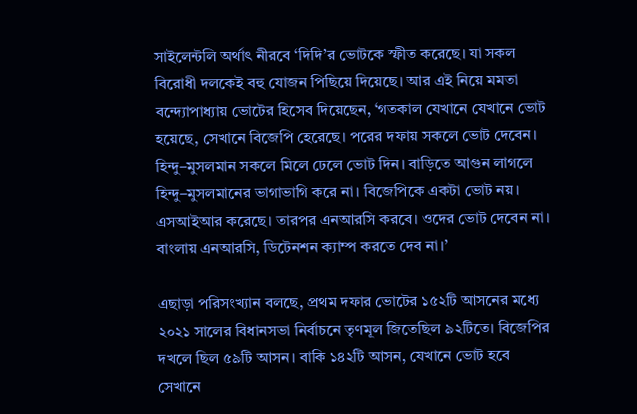সাইলেন্টলি অর্থাৎ নীরবে ‘দিদি’র ভোটকে স্ফীত করেছে। যা সকল বিরোধী দলকেই বহু যোজন পিছিয়ে দিয়েছে। আর এই নিয়ে মমতা বন্দ্যোপাধ্যায় ভোটের হিসেব দিয়েছেন, ‘গতকাল যেখানে যেখানে ভোট হয়েছে, সেখানে বিজেপি হেরেছে। পরের দফায় সকলে ভোট দেবেন। হিন্দু–মুসলমান সকলে মিলে ঢেলে ভোট দিন। বাড়িতে আগুন লাগলে হিন্দু–মুসলমানের ভাগাভাগি করে না। বিজেপিকে একটা ভোট নয়। এসআইআর করেছে। তারপর এনআরসি করবে। ওদের ভোট দেবেন না। বাংলায় এনআরসি, ডিটেনশন ক্যাম্প করতে দেব না।’

এছাড়া পরিসংখ‌্যান বলছে, প্রথম দফার ভোটের ১৫২টি আসনের মধ্যে ২০২১ সালের বিধানসভা নির্বাচনে তৃণমূল জিতেছিল ৯২টিতে। বিজেপির দখলে ছিল ৫৯টি আসন। বাকি ১৪২টি আসন, যেখানে ভোট হবে সেখানে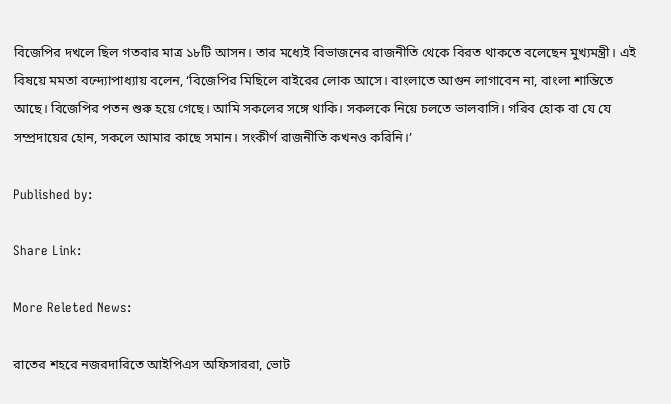বিজেপির দখলে ছিল গতবার মাত্র ১৮টি আসন। তার মধ্যেই বিভাজনের রাজনীতি থেকে বিরত থাকতে বলেছেন মুখ্যমন্ত্রী। এই বিষয়ে মমতা বন্দ্যোপাধ্যায় বলেন, ‘বিজেপির মিছিলে বাইরের লোক আসে। বাংলাতে আগুন লাগাবেন না, বাংলা শান্তিতে আছে। বিজেপির পতন শুরু হয়ে গেছে। আমি সকলের সঙ্গে থাকি। সকলকে নিয়ে চলতে ভালবাসি। গরিব হোক বা যে যে সম্প্রদায়ের হোন, সকলে আমার কাছে সমান। সংকীর্ণ রাজনীতি কখনও করিনি।’

Published by:

Share Link:

More Releted News:

রাতের শহরে নজরদারিতে আইপিএস অফিসাররা, ভোট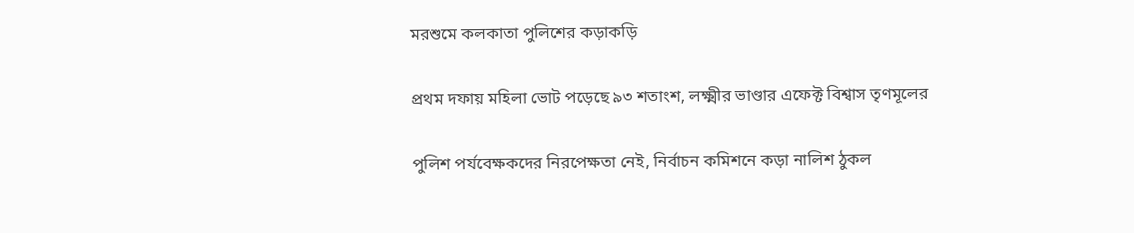মরশুমে কলকাতা পুলিশের কড়াকড়ি

প্রথম দফায় মহিলা ভোট পড়েছে ৯৩ শতাংশ, লক্ষ্মীর ভাণ্ডার এফেক্ট বিশ্বাস তৃণমূলের

পুলিশ পর্যবেক্ষকদের নিরপেক্ষতা নেই, নির্বাচন কমিশনে কড়া নালিশ ঠুকল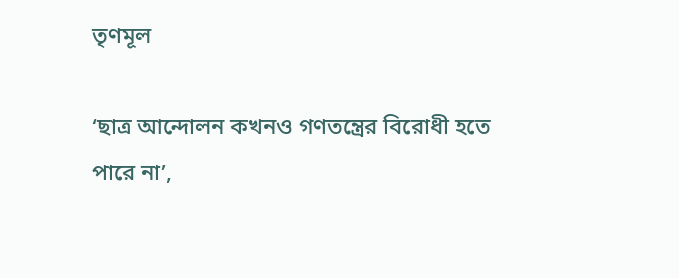তৃণমূল

‘ছাত্র আন্দোলন কখনও গণতন্ত্রের বিরোধী হতে পারে না’,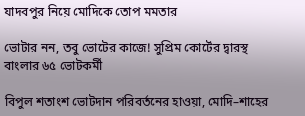যাদবপুর নিয়ে মোদিকে তোপ মমতার

ভোটার নন, তবু ভোটের কাজে! সুপ্রিম কোর্টের দ্বারস্থ বাংলার ৬৫ ভোটকর্মী

বিপুল শতাংশ ভোটদান পরিবর্তনের হাওয়া, মোদি–শাহের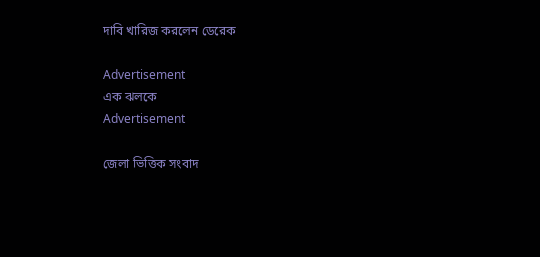দাবি খারিজ করলেন ডেরেক

Advertisement
এক ঝলকে
Advertisement

জেলা ভিত্তিক সংবাদ